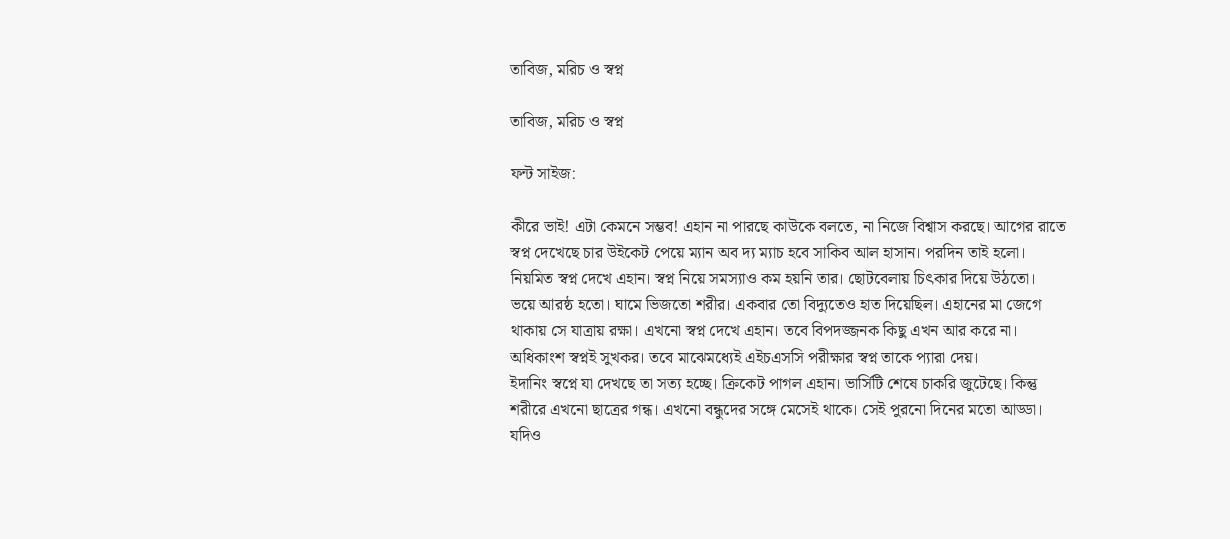তাবিজ, মরিচ ও স্বপ্ন

তাবিজ, মরিচ ও স্বপ্ন

ফন্ট সাইজ:

কীরে ভাই! এটা কেমনে সম্ভব! এহান না পারছে কাউকে বলতে, না নিজে বিশ্বাস করছে। আগের রাতে স্বপ্ন দেখেছে চার উইকেট পেয়ে ম্যান অব দ্য ম্যাচ হবে সাকিব আল হাসান। পরদিন তাই হলো।
নিয়মিত স্বপ্ন দেখে এহান। স্বপ্ন নিয়ে সমস্যাও কম হয়নি তার। ছোটবেলায় চিৎকার দিয়ে উঠতো। ভয়ে আরষ্ঠ হতো। ঘামে ভিজতো শরীর। একবার তো বিদ্যুতেও হাত দিয়েছিল। এহানের মা জেগে থাকায় সে যাত্রায় রক্ষা। এখনো স্বপ্ন দেখে এহান। তবে বিপদজ্জনক কিছু এখন আর করে না। অধিকাংশ স্বপ্নই সুখকর। তবে মাঝেমধ্যেই এইচএসসি পরীক্ষার স্বপ্ন তাকে প্যারা দেয়।
ইদানিং স্বপ্নে যা দেখছে তা সত্য হচ্ছে। ক্রিকেট পাগল এহান। ভার্সিটি শেষে চাকরি জুটেছে। কিন্তু শরীরে এখনো ছাত্রের গন্ধ। এখনো বন্ধুদের সঙ্গে মেসেই থাকে। সেই পুরনো দিনের মতো আড্ডা। যদিও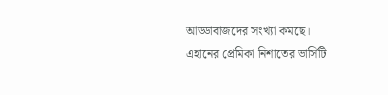আড্ডাবাজদের সংখ্যা কমছে। এহানের প্রেমিকা নিশাতের ভার্সিটি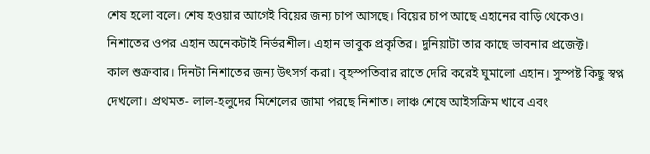শেষ হলো বলে। শেষ হওয়ার আগেই বিয়ের জন্য চাপ আসছে। বিয়ের চাপ আছে এহানের বাড়ি থেকেও। নিশাতের ওপর এহান অনেকটাই নির্ভরশীল। এহান ভাবুক প্রকৃতির। দুনিয়াটা তার কাছে ভাবনার প্রজেক্ট।
কাল শুক্রবার। দিনটা নিশাতের জন্য উৎসর্গ করা। বৃহস্পতিবার রাতে দেরি করেই ঘুমালো এহান। সুস্পষ্ট কিছু স্বপ্ন দেখলো। প্রথমত- লাল-হলুদের মিশেলের জামা পরছে নিশাত। লাঞ্চ শেষে আইসক্রিম খাবে এবং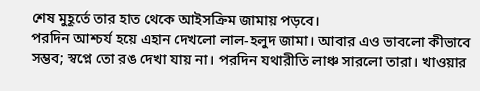শেষ মুহূর্তে তার হাত থেকে আইসক্রিম জামায় পড়বে।
পরদিন আশ্চর্য হয়ে এহান দেখলো লাল-হলুদ জামা। আবার এও ভাবলো কীভাবে সম্ভব; স্বপ্নে তো রঙ দেখা যায় না। পরদিন যথারীতি লাঞ্চ সারলো তারা। খাওয়ার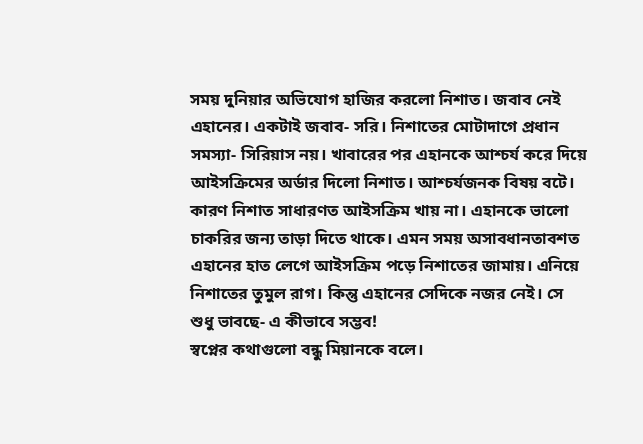সময় দুনিয়ার অভিযোগ হাজির করলো নিশাত। জবাব নেই এহানের। একটাই জবাব- সরি। নিশাতের মোটাদাগে প্রধান সমস্যা- সিরিয়াস নয়। খাবারের পর এহানকে আশ্চর্য করে দিয়ে আইসক্রিমের অর্ডার দিলো নিশাত। আশ্চর্যজনক বিষয় বটে। কারণ নিশাত সাধারণত আইসক্রিম খায় না। এহানকে ভালো চাকরির জন্য তাড়া দিতে থাকে। এমন সময় অসাবধানতাবশত এহানের হাত লেগে আইসক্রিম পড়ে নিশাতের জামায়। এনিয়ে নিশাতের তুমুল রাগ। কিন্তু এহানের সেদিকে নজর নেই। সে শুধু ভাবছে- এ কীভাবে সম্ভব!
স্বপ্নের কথাগুলো বন্ধু মিয়ানকে বলে।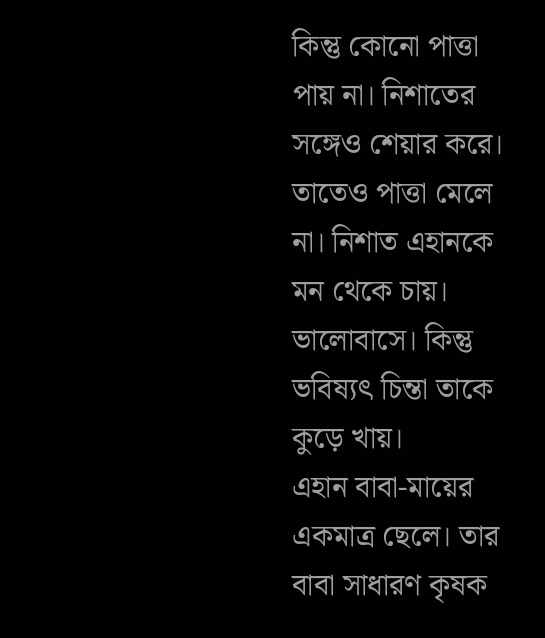কিন্তু কোনো পাত্তা পায় না। নিশাতের সঙ্গেও শেয়ার করে। তাতেও পাত্তা মেলে না। নিশাত এহানকে মন থেকে চায়। ভালোবাসে। কিন্তু ভবিষ্যৎ চিন্তা তাকে কুড়ে খায়।
এহান বাবা-মায়ের একমাত্র ছেলে। তার বাবা সাধারণ কৃষক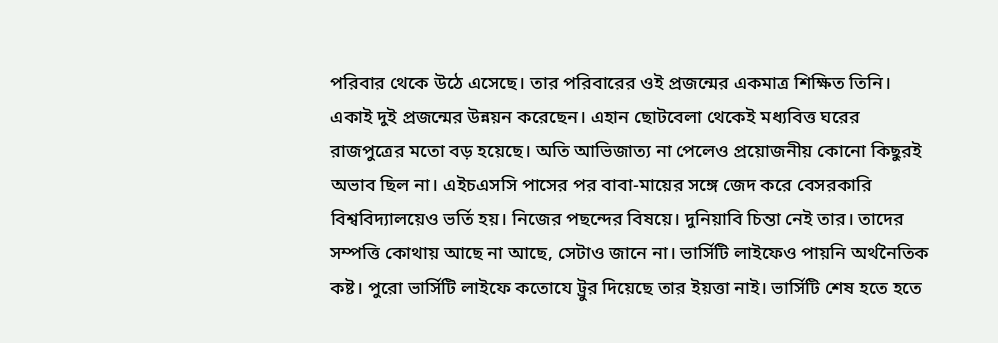পরিবার থেকে উঠে এসেছে। তার পরিবারের ওই প্রজন্মের একমাত্র শিক্ষিত তিনি। একাই দুই প্রজন্মের উন্নয়ন করেছেন। এহান ছোটবেলা থেকেই মধ্যবিত্ত ঘরের রাজপুত্রের মতো বড় হয়েছে। অতি আভিজাত্য না পেলেও প্রয়োজনীয় কোনো কিছুরই অভাব ছিল না। এইচএসসি পাসের পর বাবা-মায়ের সঙ্গে জেদ করে বেসরকারি বিশ্ববিদ্যালয়েও ভর্তি হয়। নিজের পছন্দের বিষয়ে। দুনিয়াবি চিন্তা নেই তার। তাদের সম্পত্তি কোথায় আছে না আছে, সেটাও জানে না। ভার্সিটি লাইফেও পায়নি অর্থনৈতিক কষ্ট। পুরো ভার্সিটি লাইফে কতোযে ট্রুর দিয়েছে তার ইয়ত্তা নাই। ভার্সিটি শেষ হতে হতে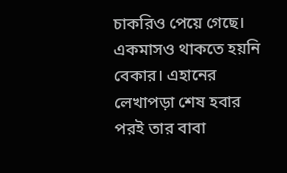চাকরিও পেয়ে গেছে। একমাসও থাকতে হয়নি বেকার। এহানের লেখাপড়া শেষ হবার পরই তার বাবা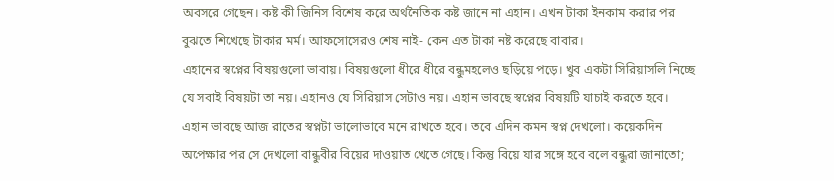অবসরে গেছেন। কষ্ট কী জিনিস বিশেষ করে অর্থনৈতিক কষ্ট জানে না এহান। এখন টাকা ইনকাম করার পর বুঝতে শিখেছে টাকার মর্ম। আফসোসেরও শেষ নাই- কেন এত টাকা নষ্ট করেছে বাবার।
এহানের স্বপ্নের বিষয়গুলো ভাবায়। বিষয়গুলো ধীরে ধীরে বন্ধুমহলেও ছড়িয়ে পড়ে। খুব একটা সিরিয়াসলি নিচ্ছে যে সবাই বিষয়টা তা নয়। এহানও যে সিরিয়াস সেটাও নয়। এহান ভাবছে স্বপ্নের বিষয়টি যাচাই করতে হবে।
এহান ভাবছে আজ রাতের স্বপ্নটা ভালোভাবে মনে রাখতে হবে। তবে এদিন কমন স্বপ্ন দেখলো। কয়েকদিন অপেক্ষার পর সে দেখলো বান্ধুবীর বিয়ের দাওয়াত খেতে গেছে। কিন্তু বিয়ে যার সঙ্গে হবে বলে বন্ধুরা জানাতো;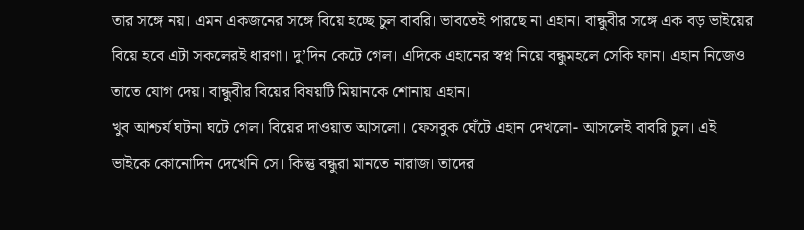তার সঙ্গে নয়। এমন একজনের সঙ্গে বিয়ে হচ্ছে চুল বাবরি। ভাবতেই পারছে না এহান। বান্ধুবীর সঙ্গে এক বড় ভাইয়ের বিয়ে হবে এটা সকলেরই ধারণা। দু’দিন কেটে গেল। এদিকে এহানের স্বপ্ন নিয়ে বন্ধুমহলে সেকি ফান। এহান নিজেও তাতে যোগ দেয়। বান্ধুবীর বিয়ের বিষয়টি মিয়ানকে শোনায় এহান।
খুব আশ্চর্য ঘটনা ঘটে গেল। বিয়ের দাওয়াত আসলো। ফেসবুক ঘেঁটে এহান দেখলো- আসলেই বাবরি চুল। এই ভাইকে কোনোদিন দেখেনি সে। কিন্তু বন্ধুরা মানতে নারাজ। তাদের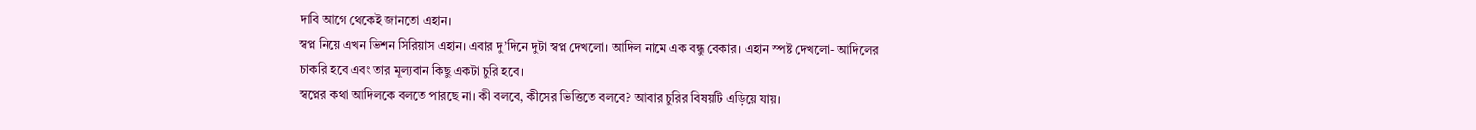দাবি আগে থেকেই জানতো এহান।
স্বপ্ন নিয়ে এখন ভিশন সিরিয়াস এহান। এবার দু’দিনে দুটা স্বপ্ন দেখলো। আদিল নামে এক বন্ধু বেকার। এহান স্পষ্ট দেখলো- আদিলের চাকরি হবে এবং তার মূল্যবান কিছু একটা চুরি হবে।
স্বপ্নের কথা আদিলকে বলতে পারছে না। কী বলবে, কীসের ভিত্তিতে বলবে? আবার চুরির বিষয়টি এড়িয়ে যায়।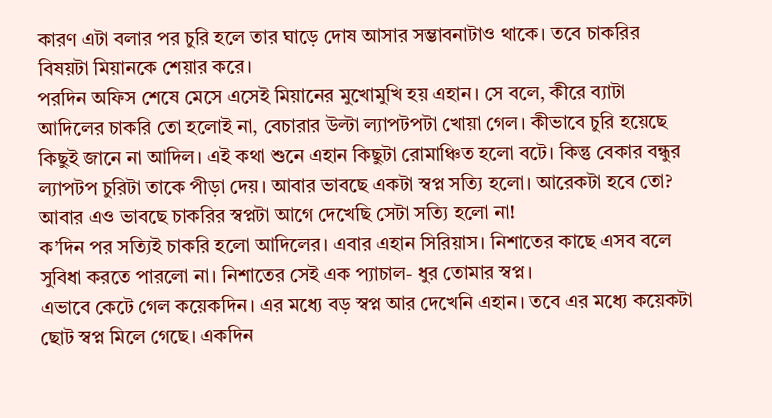কারণ এটা বলার পর চুরি হলে তার ঘাড়ে দোষ আসার সম্ভাবনাটাও থাকে। তবে চাকরির বিষয়টা মিয়ানকে শেয়ার করে।
পরদিন অফিস শেষে মেসে এসেই মিয়ানের মুখোমুখি হয় এহান। সে বলে, কীরে ব্যাটা আদিলের চাকরি তো হলোই না, বেচারার উল্টা ল্যাপটপটা খোয়া গেল। কীভাবে চুরি হয়েছে কিছুই জানে না আদিল। এই কথা শুনে এহান কিছুটা রোমাঞ্চিত হলো বটে। কিন্তু বেকার বন্ধুর ল্যাপটপ চুরিটা তাকে পীড়া দেয়। আবার ভাবছে একটা স্বপ্ন সত্যি হলো। আরেকটা হবে তো? আবার এও ভাবছে চাকরির স্বপ্নটা আগে দেখেছি সেটা সত্যি হলো না!
ক’দিন পর সত্যিই চাকরি হলো আদিলের। এবার এহান সিরিয়াস। নিশাতের কাছে এসব বলে সুবিধা করতে পারলো না। নিশাতের সেই এক প্যাচাল- ধুর তোমার স্বপ্ন।
এভাবে কেটে গেল কয়েকদিন। এর মধ্যে বড় স্বপ্ন আর দেখেনি এহান। তবে এর মধ্যে কয়েকটা ছোট স্বপ্ন মিলে গেছে। একদিন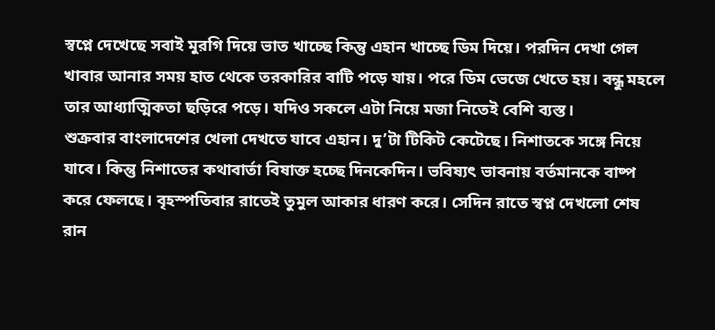স্বপ্নে দেখেছে সবাই মুরগি দিয়ে ভাত খাচ্ছে কিন্তু এহান খাচ্ছে ডিম দিয়ে। পরদিন দেখা গেল খাবার আনার সময় হাত থেকে তরকারির বাটি পড়ে যায়। পরে ডিম ভেজে খেতে হয়। বন্ধু মহলে তার আধ্যাত্মিকতা ছড়িরে পড়ে। যদিও সকলে এটা নিয়ে মজা নিতেই বেশি ব্যস্ত।
শুক্রবার বাংলাদেশের খেলা দেখতে যাবে এহান। দু’টা টিকিট কেটেছে। নিশাতকে সঙ্গে নিয়ে যাবে। কিন্তু নিশাতের কথাবার্তা বিষাক্ত হচ্ছে দিনকেদিন। ভবিষ্যৎ ভাবনায় বর্তমানকে বাষ্প করে ফেলছে। বৃহস্পতিবার রাতেই তুমুল আকার ধারণ করে। সেদিন রাতে স্বপ্ন দেখলো শেষ রান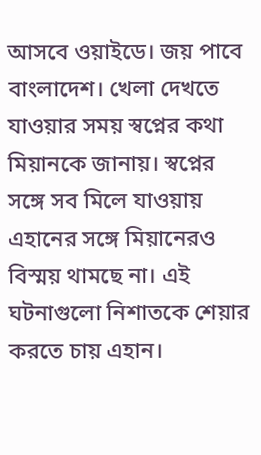আসবে ওয়াইডে। জয় পাবে বাংলাদেশ। খেলা দেখতে যাওয়ার সময় স্বপ্নের কথা মিয়ানকে জানায়। স্বপ্নের সঙ্গে সব মিলে যাওয়ায় এহানের সঙ্গে মিয়ানেরও বিস্ময় থামছে না। এই ঘটনাগুলো নিশাতকে শেয়ার করতে চায় এহান।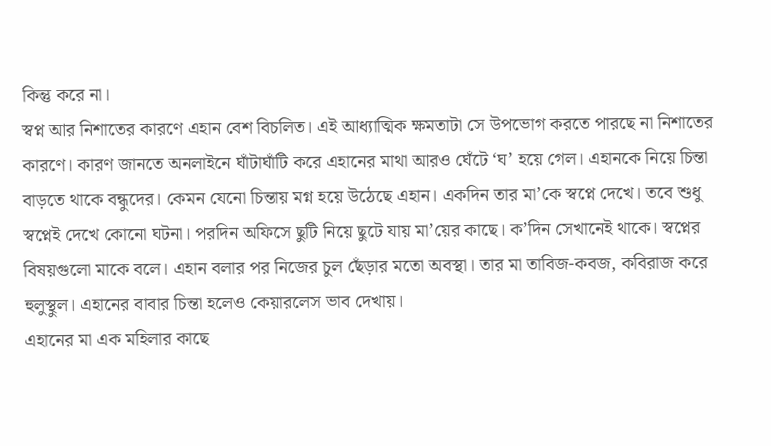কিন্তু করে না।
স্বপ্ন আর নিশাতের কারণে এহান বেশ বিচলিত। এই আধ্যাত্মিক ক্ষমতাটা সে উপভোগ করতে পারছে না নিশাতের কারণে। কারণ জানতে অনলাইনে ঘাঁটাঘাঁটি করে এহানের মাথা আরও ঘেঁটে ‘ঘ’ হয়ে গেল। এহানকে নিয়ে চিন্তা বাড়তে থাকে বন্ধুদের। কেমন যেনো চিন্তায় মগ্ন হয়ে উঠেছে এহান। একদিন তার মা’কে স্বপ্নে দেখে। তবে শুধু স্বপ্নেই দেখে কোনো ঘটনা। পরদিন অফিসে ছুটি নিয়ে ছুটে যায় মা’য়ের কাছে। ক’দিন সেখানেই থাকে। স্বপ্নের বিষয়গুলো মাকে বলে। এহান বলার পর নিজের চুল ছেঁড়ার মতো অবস্থা। তার মা তাবিজ-কবজ, কবিরাজ করে হুলুস্থুল। এহানের বাবার চিন্তা হলেও কেয়ারলেস ভাব দেখায়।
এহানের মা এক মহিলার কাছে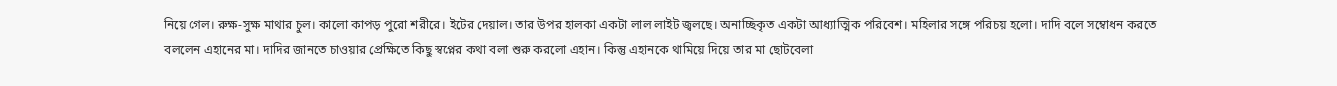নিয়ে গেল। রুক্ষ-সুক্ষ মাথার চুল। কালো কাপড় পুরো শরীরে। ইটের দেয়াল। তার উপর হালকা একটা লাল লাইট জ্বলছে। অনাচ্ছিকৃত একটা আধ্যাত্মিক পরিবেশ। মহিলার সঙ্গে পরিচয় হলো। দাদি বলে সম্বোধন করতে বললেন এহানের মা। দাদির জানতে চাওয়ার প্রেক্ষিতে কিছু স্বপ্নের কথা বলা শুরু করলো এহান। কিন্তু এহানকে থামিয়ে দিয়ে তার মা ছোটবেলা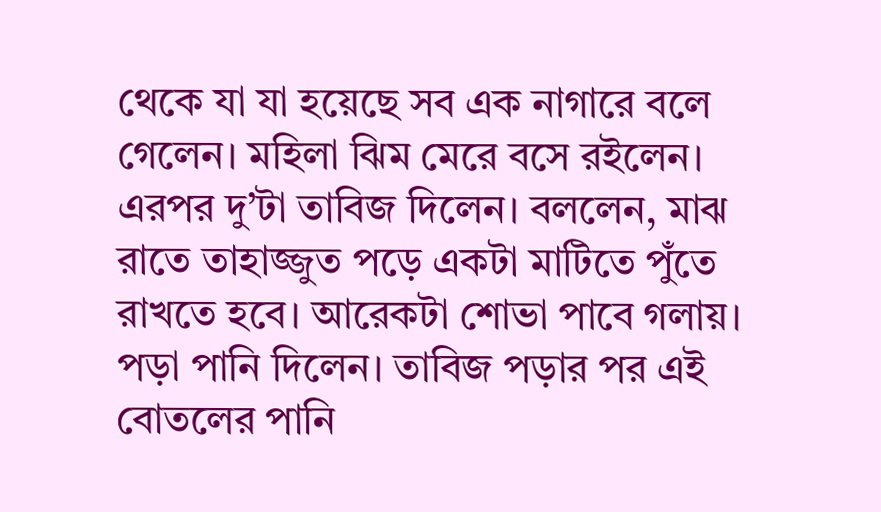থেকে যা যা হয়েছে সব এক নাগারে বলে গেলেন। মহিলা ঝিম মেরে বসে রইলেন। এরপর দু’টা তাবিজ দিলেন। বললেন, মাঝ রাতে তাহাজ্জুত পড়ে একটা মাটিতে পুঁতে রাখতে হবে। আরেকটা শোভা পাবে গলায়। পড়া পানি দিলেন। তাবিজ পড়ার পর এই বোতলের পানি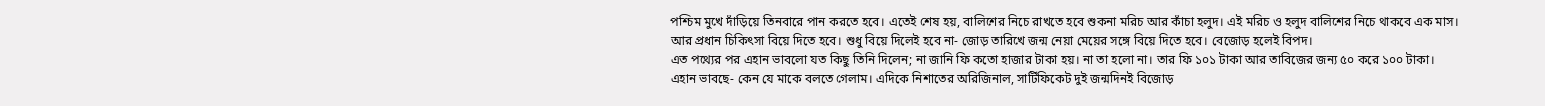পশ্চিম মুখে দাঁড়িয়ে তিনবারে পান করতে হবে। এতেই শেষ হয়, বালিশের নিচে রাখতে হবে শুকনা মরিচ আর কাঁচা হলুদ। এই মরিচ ও হলুদ বালিশের নিচে থাকবে এক মাস। আর প্রধান চিকিৎসা বিয়ে দিতে হবে। শুধু বিয়ে দিলেই হবে না- জোড় তারিখে জন্ম নেয়া মেয়ের সঙ্গে বিয়ে দিতে হবে। বেজোড় হলেই বিপদ।
এত পথ্যের পর এহান ভাবলো যত কিছু তিনি দিলেন; না জানি ফি কতো হাজার টাকা হয়। না তা হলো না। তার ফি ১০১ টাকা আর তাবিজের জন্য ৫০ করে ১০০ টাকা।
এহান ভাবছে- কেন যে মাকে বলতে গেলাম। এদিকে নিশাতের অরিজিনাল, সার্টিফিকেট দুই জন্মদিনই বিজোড়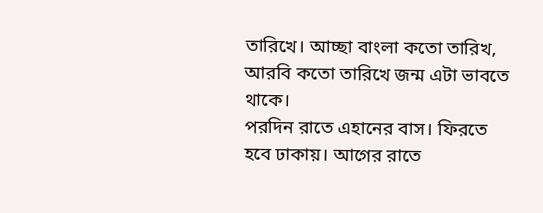তারিখে। আচ্ছা বাংলা কতো তারিখ, আরবি কতো তারিখে জন্ম এটা ভাবতে থাকে।
পরদিন রাতে এহানের বাস। ফিরতে হবে ঢাকায়। আগের রাতে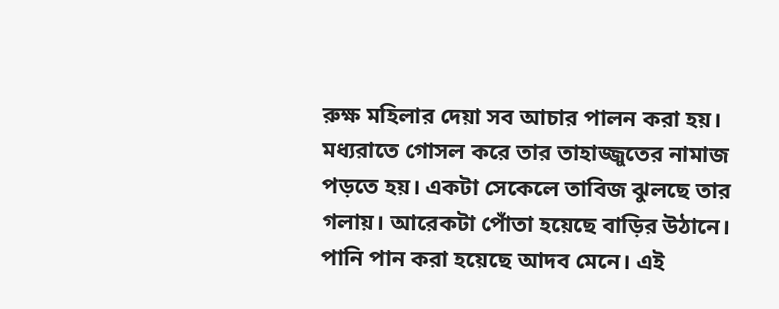রুক্ষ মহিলার দেয়া সব আচার পালন করা হয়। মধ্যরাতে গোসল করে তার তাহাজ্জুতের নামাজ পড়তে হয়। একটা সেকেলে তাবিজ ঝুলছে তার গলায়। আরেকটা পোঁতা হয়েছে বাড়ির উঠানে। পানি পান করা হয়েছে আদব মেনে। এই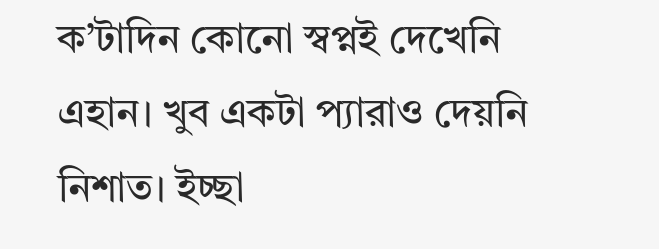ক’টাদিন কোনো স্বপ্নই দেখেনি এহান। খুব একটা প্যারাও দেয়নি নিশাত। ইচ্ছা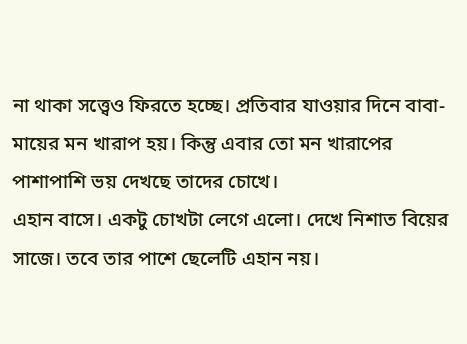না থাকা সত্ত্বেও ফিরতে হচ্ছে। প্রতিবার যাওয়ার দিনে বাবা-মায়ের মন খারাপ হয়। কিন্তু এবার তো মন খারাপের পাশাপাশি ভয় দেখছে তাদের চোখে।
এহান বাসে। একটু চোখটা লেগে এলো। দেখে নিশাত বিয়ের সাজে। তবে তার পাশে ছেলেটি এহান নয়।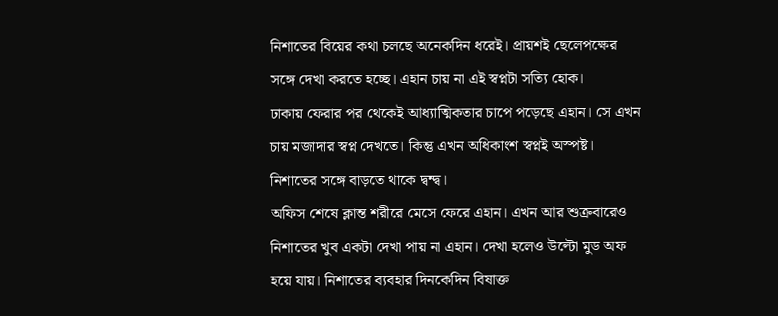নিশাতের বিয়ের কথা চলছে অনেকদিন ধরেই। প্রায়শই ছেলেপক্ষের সঙ্গে দেখা করতে হচ্ছে। এহান চায় না এই স্বপ্নটা সত্যি হোক।
ঢাকায় ফেরার পর থেকেই আধ্যাত্মিকতার চাপে পড়েছে এহান। সে এখন চায় মজাদার স্বপ্ন দেখতে। কিন্তু এখন অধিকাংশ স্বপ্নই অস্পষ্ট। নিশাতের সঙ্গে বাড়তে থাকে দ্বন্দ্ব।
অফিস শেষে ক্লান্ত শরীরে মেসে ফেরে এহান। এখন আর শুক্রবারেও নিশাতের খুব একটা দেখা পায় না এহান। দেখা হলেও উল্টো মুড অফ হয়ে যায়। নিশাতের ব্যবহার দিনকেদিন বিষাক্ত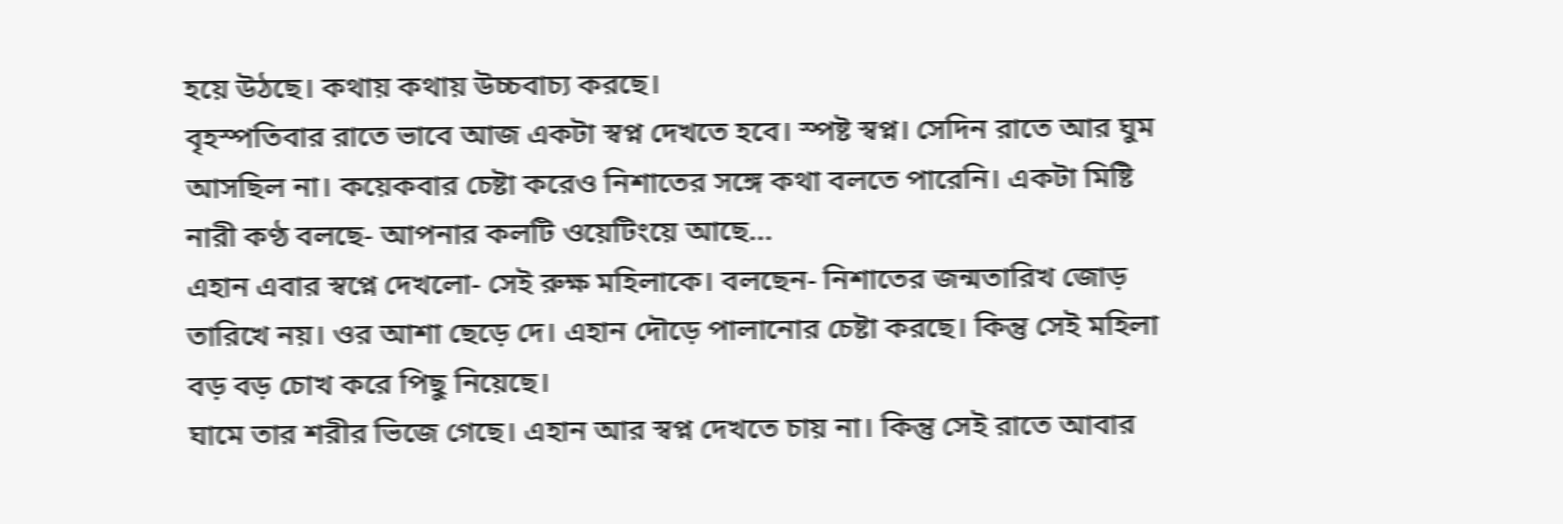হয়ে উঠছে। কথায় কথায় উচ্চবাচ্য করছে।
বৃহস্পতিবার রাতে ভাবে আজ একটা স্বপ্ন দেখতে হবে। স্পষ্ট স্বপ্ন। সেদিন রাতে আর ঘুম আসছিল না। কয়েকবার চেষ্টা করেও নিশাতের সঙ্গে কথা বলতে পারেনি। একটা মিষ্টি নারী কণ্ঠ বলছে- আপনার কলটি ওয়েটিংয়ে আছে...
এহান এবার স্বপ্নে দেখলো- সেই রুক্ষ মহিলাকে। বলছেন- নিশাতের জন্মতারিখ জোড় তারিখে নয়। ওর আশা ছেড়ে দে। এহান দৌড়ে পালানোর চেষ্টা করছে। কিন্তু সেই মহিলা বড় বড় চোখ করে পিছু নিয়েছে।
ঘামে তার শরীর ভিজে গেছে। এহান আর স্বপ্ন দেখতে চায় না। কিন্তু সেই রাতে আবার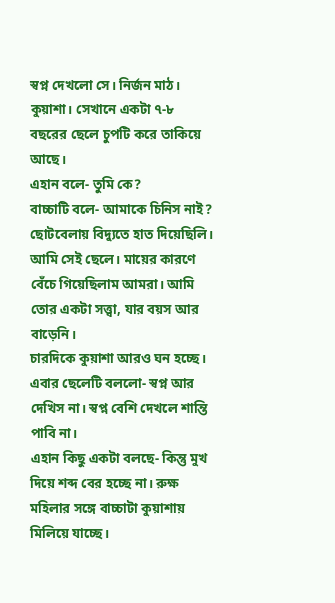স্বপ্ন দেখলো সে। নির্জন মাঠ। কুয়াশা। সেখানে একটা ৭-৮ বছরের ছেলে চুপটি করে তাকিয়ে আছে।
এহান বলে- তুমি কে?
বাচ্চাটি বলে- আমাকে চিনিস নাই? ছোটবেলায় বিদ্যুতে হাত দিয়েছিলি। আমি সেই ছেলে। মায়ের কারণে বেঁচে গিয়েছিলাম আমরা। আমি তোর একটা সত্ত্বা, যার বয়স আর বাড়েনি।
চারদিকে কুয়াশা আরও ঘন হচ্ছে।
এবার ছেলেটি বললো- স্বপ্ন আর দেখিস না। স্বপ্ন বেশি দেখলে শান্তি পাবি না।
এহান কিছু একটা বলছে- কিন্তু মুখ দিয়ে শব্দ বের হচ্ছে না। রুক্ষ মহিলার সঙ্গে বাচ্চাটা কুয়াশায় মিলিয়ে যাচ্ছে।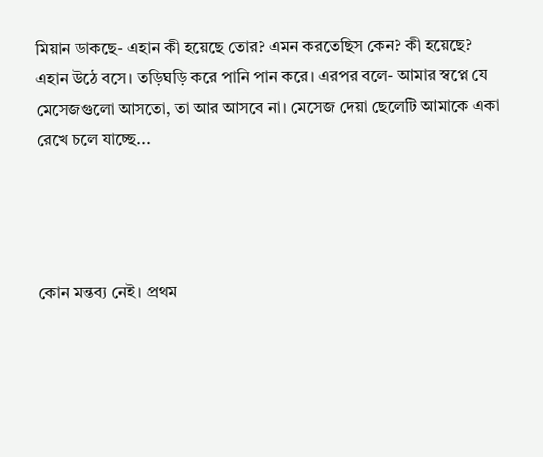মিয়ান ডাকছে- এহান কী হয়েছে তোর? এমন করতেছিস কেন? কী হয়েছে?
এহান উঠে বসে। তড়িঘড়ি করে পানি পান করে। এরপর বলে- আমার স্বপ্নে যে মেসেজগুলো আসতো, তা আর আসবে না। মেসেজ দেয়া ছেলেটি আমাকে একা রেখে চলে যাচ্ছে...




কোন মন্তব্য নেই। প্রথম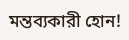মন্তব্যকারী হোন!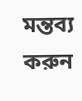মন্তব্য করুন